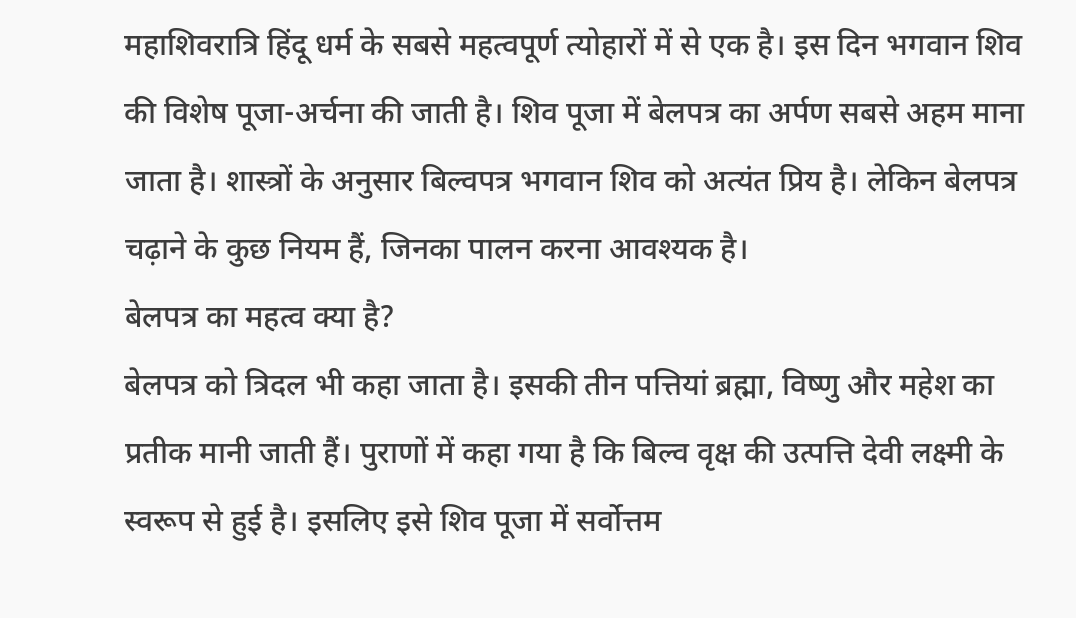महाशिवरात्रि हिंदू धर्म के सबसे महत्वपूर्ण त्योहारों में से एक है। इस दिन भगवान शिव की विशेष पूजा-अर्चना की जाती है। शिव पूजा में बेलपत्र का अर्पण सबसे अहम माना जाता है। शास्त्रों के अनुसार बिल्वपत्र भगवान शिव को अत्यंत प्रिय है। लेकिन बेलपत्र चढ़ाने के कुछ नियम हैं, जिनका पालन करना आवश्यक है।
बेलपत्र का महत्व क्या है?
बेलपत्र को त्रिदल भी कहा जाता है। इसकी तीन पत्तियां ब्रह्मा, विष्णु और महेश का प्रतीक मानी जाती हैं। पुराणों में कहा गया है कि बिल्व वृक्ष की उत्पत्ति देवी लक्ष्मी के स्वरूप से हुई है। इसलिए इसे शिव पूजा में सर्वोत्तम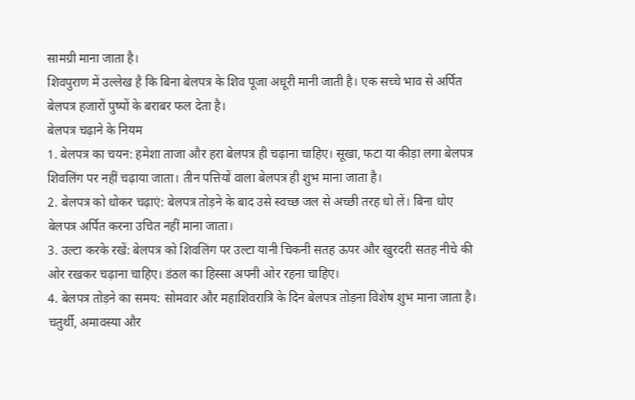सामग्री माना जाता है।
शिवपुराण में उल्लेख है कि बिना बेलपत्र के शिव पूजा अधूरी मानी जाती है। एक सच्चे भाव से अर्पित बेलपत्र हजारों पुष्पों के बराबर फल देता है।
बेलपत्र चढ़ाने के नियम
1. बेलपत्र का चयन: हमेशा ताजा और हरा बेलपत्र ही चढ़ाना चाहिए। सूखा, फटा या कीड़ा लगा बेलपत्र शिवलिंग पर नहीं चढ़ाया जाता। तीन पत्तियों वाला बेलपत्र ही शुभ माना जाता है।
2. बेलपत्र को धोकर चढ़ाएं: बेलपत्र तोड़ने के बाद उसे स्वच्छ जल से अच्छी तरह धो लें। बिना धोए बेलपत्र अर्पित करना उचित नहीं माना जाता।
3. उल्टा करके रखें: बेलपत्र को शिवलिंग पर उल्टा यानी चिकनी सतह ऊपर और खुरदरी सतह नीचे की ओर रखकर चढ़ाना चाहिए। डंठल का हिस्सा अपनी ओर रहना चाहिए।
4. बेलपत्र तोड़ने का समय: सोमवार और महाशिवरात्रि के दिन बेलपत्र तोड़ना विशेष शुभ माना जाता है। चतुर्थी, अमावस्या और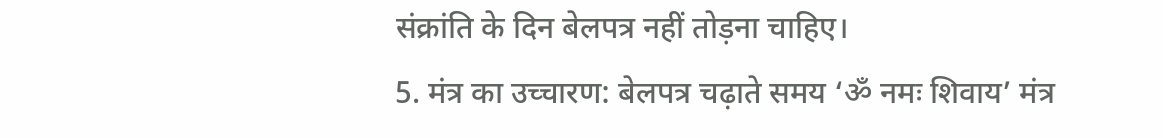संक्रांति के दिन बेलपत्र नहीं तोड़ना चाहिए।
5. मंत्र का उच्चारण: बेलपत्र चढ़ाते समय ‘ॐ नमः शिवाय’ मंत्र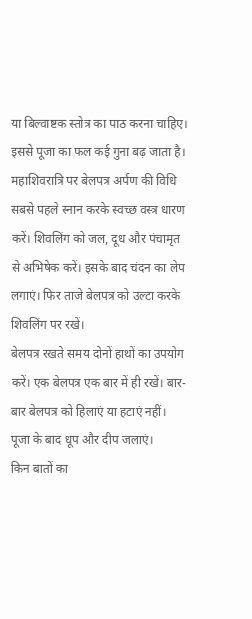या बिल्वाष्टक स्तोत्र का पाठ करना चाहिए। इससे पूजा का फल कई गुना बढ़ जाता है।
महाशिवरात्रि पर बेलपत्र अर्पण की विधि
सबसे पहले स्नान करके स्वच्छ वस्त्र धारण करें। शिवलिंग को जल, दूध और पंचामृत से अभिषेक करें। इसके बाद चंदन का लेप लगाएं। फिर ताजे बेलपत्र को उल्टा करके शिवलिंग पर रखें।
बेलपत्र रखते समय दोनों हाथों का उपयोग करें। एक बेलपत्र एक बार में ही रखें। बार-बार बेलपत्र को हिलाएं या हटाएं नहीं। पूजा के बाद धूप और दीप जलाएं।
किन बातों का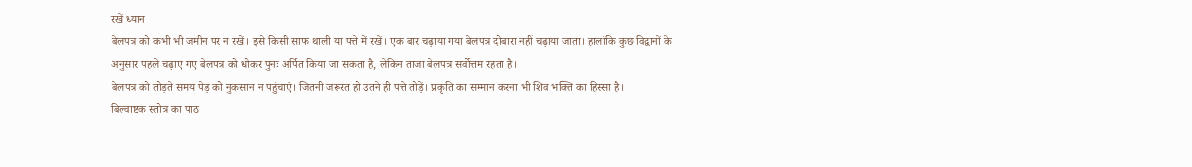रखें ध्यान
बेलपत्र को कभी भी जमीन पर न रखें। इसे किसी साफ थाली या पत्ते में रखें। एक बार चढ़ाया गया बेलपत्र दोबारा नहीं चढ़ाया जाता। हालांकि कुछ विद्वानों के अनुसार पहले चढ़ाए गए बेलपत्र को धोकर पुनः अर्पित किया जा सकता है, लेकिन ताजा बेलपत्र सर्वोत्तम रहता है।
बेलपत्र को तोड़ते समय पेड़ को नुकसान न पहुंचाएं। जितनी जरूरत हो उतने ही पत्ते तोड़ें। प्रकृति का सम्मान करना भी शिव भक्ति का हिस्सा है।
बिल्वाष्टक स्तोत्र का पाठ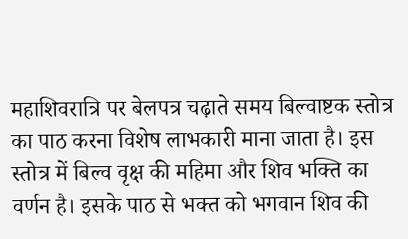महाशिवरात्रि पर बेलपत्र चढ़ाते समय बिल्वाष्टक स्तोत्र का पाठ करना विशेष लाभकारी माना जाता है। इस स्तोत्र में बिल्व वृक्ष की महिमा और शिव भक्ति का वर्णन है। इसके पाठ से भक्त को भगवान शिव की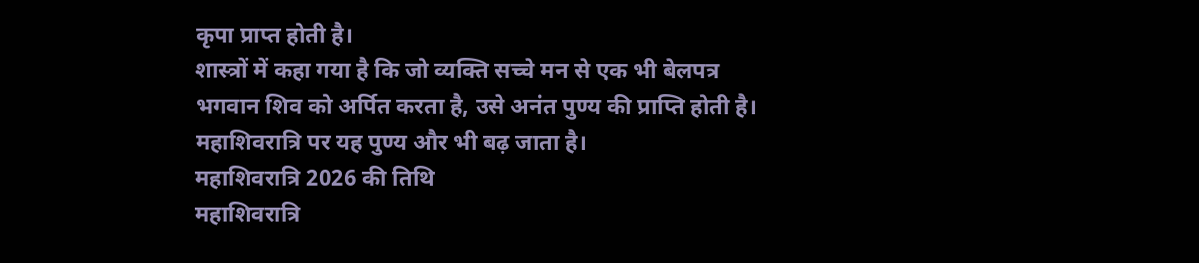कृपा प्राप्त होती है।
शास्त्रों में कहा गया है कि जो व्यक्ति सच्चे मन से एक भी बेलपत्र भगवान शिव को अर्पित करता है, उसे अनंत पुण्य की प्राप्ति होती है। महाशिवरात्रि पर यह पुण्य और भी बढ़ जाता है।
महाशिवरात्रि 2026 की तिथि
महाशिवरात्रि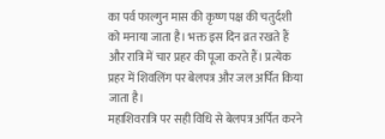का पर्व फाल्गुन मास की कृष्ण पक्ष की चतुर्दशी को मनाया जाता है। भक्त इस दिन व्रत रखते हैं और रात्रि में चार प्रहर की पूजा करते हैं। प्रत्येक प्रहर में शिवलिंग पर बेलपत्र और जल अर्पित किया जाता है।
महाशिवरात्रि पर सही विधि से बेलपत्र अर्पित करने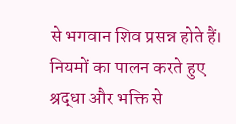से भगवान शिव प्रसन्न होते हैं। नियमों का पालन करते हुए श्रद्धा और भक्ति से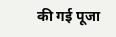की गई पूजा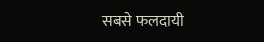सबसे फलदायी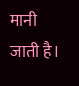मानी जाती है।